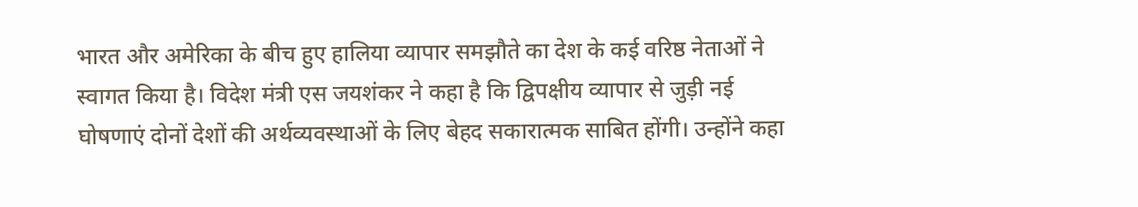भारत और अमेरिका के बीच हुए हालिया व्यापार समझौते का देश के कई वरिष्ठ नेताओं ने स्वागत किया है। विदेश मंत्री एस जयशंकर ने कहा है कि द्विपक्षीय व्यापार से जुड़ी नई घोषणाएं दोनों देशों की अर्थव्यवस्थाओं के लिए बेहद सकारात्मक साबित होंगी। उन्होंने कहा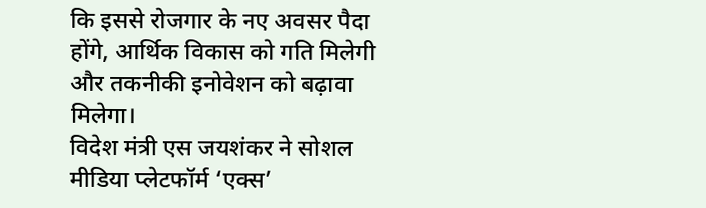कि इससे रोजगार के नए अवसर पैदा होंगे, आर्थिक विकास को गति मिलेगी और तकनीकी इनोवेशन को बढ़ावा मिलेगा।
विदेश मंत्री एस जयशंकर ने सोशल मीडिया प्लेटफॉर्म ‘एक्स’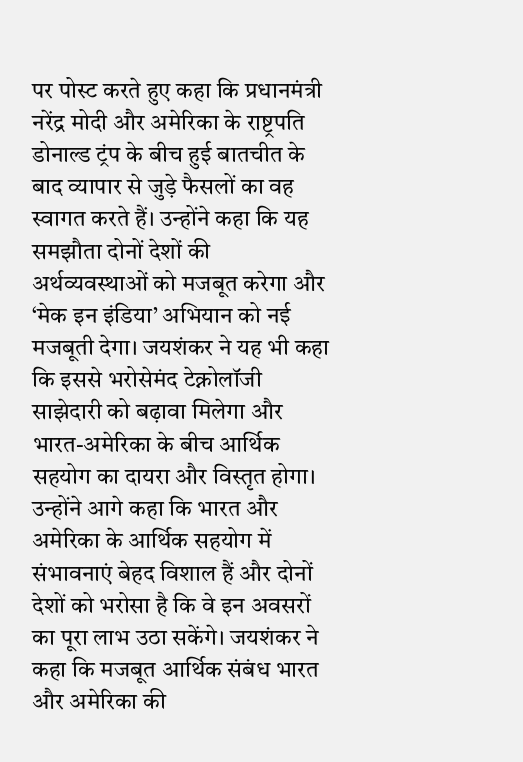पर पोस्ट करते हुए कहा कि प्रधानमंत्री नरेंद्र मोदी और अमेरिका के राष्ट्रपति डोनाल्ड ट्रंप के बीच हुई बातचीत के बाद व्यापार से जुड़े फैसलों का वह स्वागत करते हैं। उन्होंने कहा कि यह समझौता दोनों देशों की अर्थव्यवस्थाओं को मजबूत करेगा और ‘मेक इन इंडिया’ अभियान को नई मजबूती देगा। जयशंकर ने यह भी कहा कि इससे भरोसेमंद टेक्नोलॉजी साझेदारी को बढ़ावा मिलेगा और भारत-अमेरिका के बीच आर्थिक सहयोग का दायरा और विस्तृत होगा।
उन्होंने आगे कहा कि भारत और अमेरिका के आर्थिक सहयोग में संभावनाएं बेहद विशाल हैं और दोनों देशों को भरोसा है कि वे इन अवसरों का पूरा लाभ उठा सकेंगे। जयशंकर ने कहा कि मजबूत आर्थिक संबंध भारत और अमेरिका की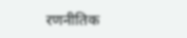रणनीतिक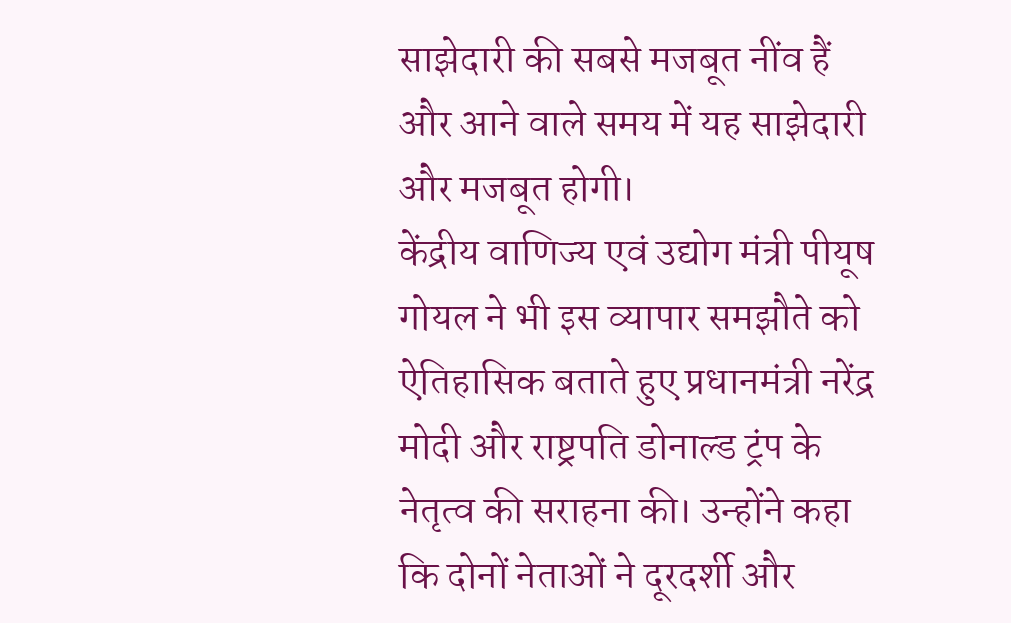साझेदारी की सबसे मजबूत नींव हैं और आने वाले समय में यह साझेदारी और मजबूत होगी।
केंद्रीय वाणिज्य एवं उद्योग मंत्री पीयूष गोयल ने भी इस व्यापार समझौते को ऐतिहासिक बताते हुए प्रधानमंत्री नरेंद्र मोदी और राष्ट्रपति डोनाल्ड ट्रंप के नेतृत्व की सराहना की। उन्होंने कहा कि दोनों नेताओं ने दूरदर्शी और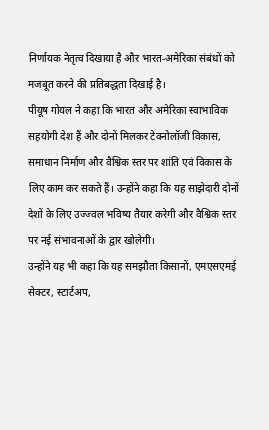निर्णायक नेतृत्व दिखाया है और भारत-अमेरिका संबंधों को मजबूत करने की प्रतिबद्धता दिखाई है।
पीयूष गोयल ने कहा कि भारत और अमेरिका स्वाभाविक सहयोगी देश हैं और दोनों मिलकर टेक्नोलॉजी विकास, समाधान निर्माण और वैश्विक स्तर पर शांति एवं विकास के लिए काम कर सकते हैं। उन्होंने कहा कि यह साझेदारी दोनों देशों के लिए उज्ज्वल भविष्य तैयार करेगी और वैश्विक स्तर पर नई संभावनाओं के द्वार खोलेगी।
उन्होंने यह भी कहा कि यह समझौता किसानों, एमएसएमई सेक्टर, स्टार्टअप,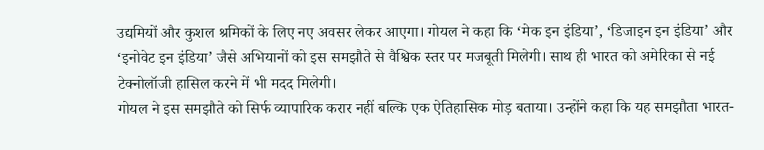उद्यमियों और कुशल श्रमिकों के लिए नए अवसर लेकर आएगा। गोयल ने कहा कि ‘मेक इन इंडिया’, ‘डिजाइन इन इंडिया’ और ‘इनोवेट इन इंडिया’ जैसे अभियानों को इस समझौते से वैश्विक स्तर पर मजबूती मिलेगी। साथ ही भारत को अमेरिका से नई टेक्नोलॉजी हासिल करने में भी मदद मिलेगी।
गोयल ने इस समझौते को सिर्फ व्यापारिक करार नहीं बल्कि एक ऐतिहासिक मोड़ बताया। उन्होंने कहा कि यह समझौता भारत-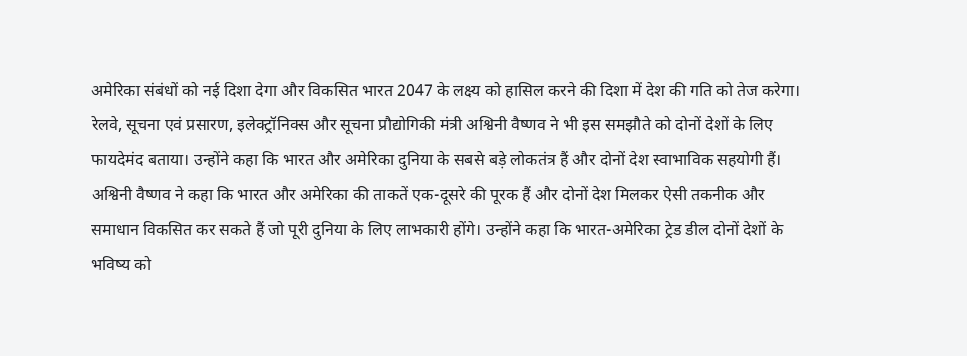अमेरिका संबंधों को नई दिशा देगा और विकसित भारत 2047 के लक्ष्य को हासिल करने की दिशा में देश की गति को तेज करेगा।
रेलवे, सूचना एवं प्रसारण, इलेक्ट्रॉनिक्स और सूचना प्रौद्योगिकी मंत्री अश्विनी वैष्णव ने भी इस समझौते को दोनों देशों के लिए फायदेमंद बताया। उन्होंने कहा कि भारत और अमेरिका दुनिया के सबसे बड़े लोकतंत्र हैं और दोनों देश स्वाभाविक सहयोगी हैं।
अश्विनी वैष्णव ने कहा कि भारत और अमेरिका की ताकतें एक-दूसरे की पूरक हैं और दोनों देश मिलकर ऐसी तकनीक और समाधान विकसित कर सकते हैं जो पूरी दुनिया के लिए लाभकारी होंगे। उन्होंने कहा कि भारत-अमेरिका ट्रेड डील दोनों देशों के भविष्य को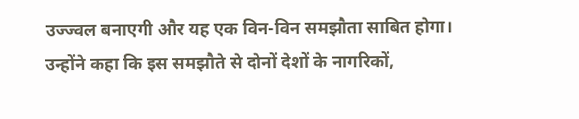उज्ज्वल बनाएगी और यह एक विन-विन समझौता साबित होगा।
उन्होंने कहा कि इस समझौते से दोनों देशों के नागरिकों,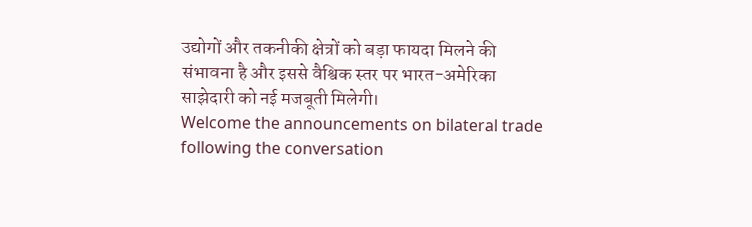उद्योगों और तकनीकी क्षेत्रों को बड़ा फायदा मिलने की संभावना है और इससे वैश्विक स्तर पर भारत-अमेरिका साझेदारी को नई मजबूती मिलेगी।
Welcome the announcements on bilateral trade following the conversation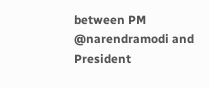between PM @narendramodi and President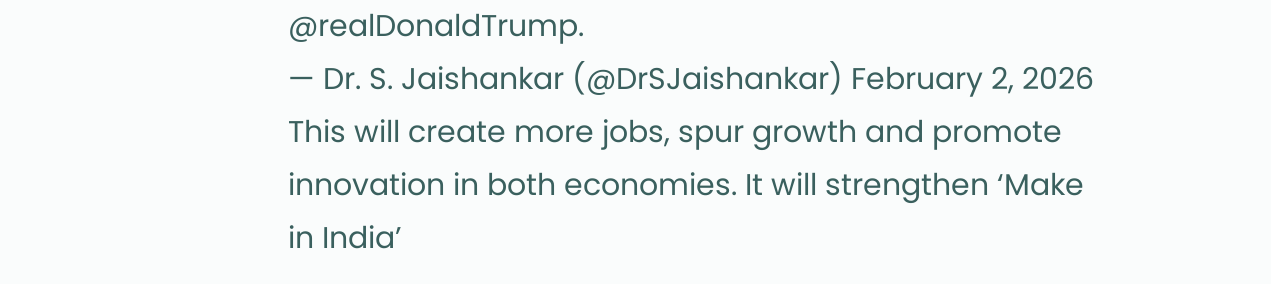@realDonaldTrump.
— Dr. S. Jaishankar (@DrSJaishankar) February 2, 2026
This will create more jobs, spur growth and promote innovation in both economies. It will strengthen ‘Make in India’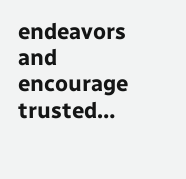endeavors and encourage trusted…